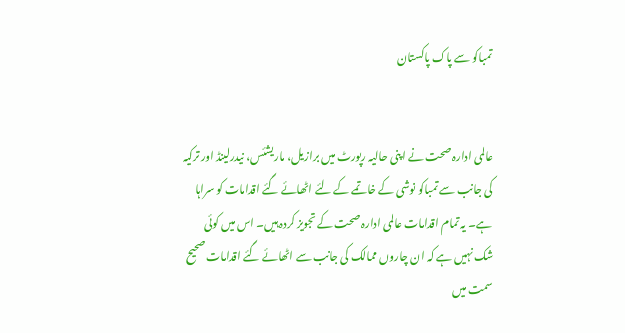تمباکو سے پاک پاکستان


عالمی ادارہ صحت نے اپنی حالیہ رپورٹ میں برازیل، ماریشئس، نیدرلینڈ اور ترکیہ کی جانب سے تمباکو نوشی کے خاتمے کے لئے اٹھائے گئے اقدامات کو سراہا ہے۔ یہ تمام اقدامات عالمی ادارہ صحت کے تجویز کردہ ہیں۔ اس میں کوئی شک نہیں ہے کہ ان چاروں ممالک کی جانب سے اٹھائے گئے اقدامات صحیح سمت میں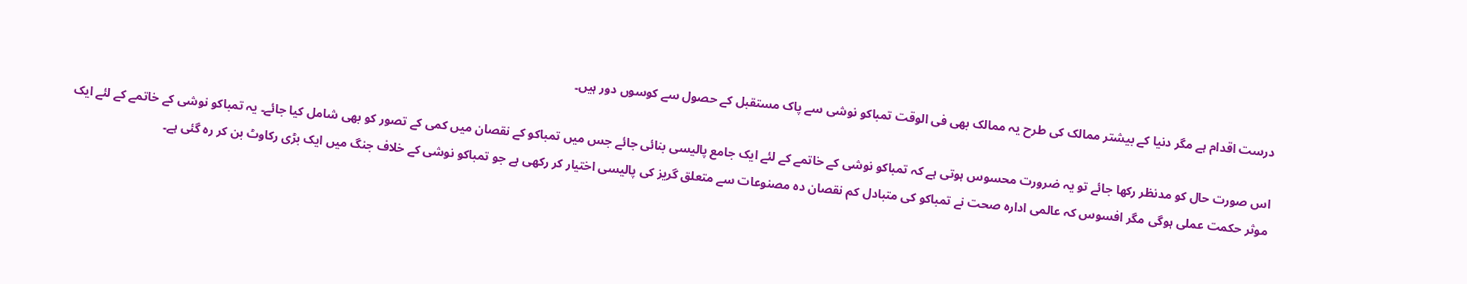درست اقدام ہے مگر دنیا کے بیشتر ممالک کی طرح یہ ممالک بھی فی الوقت تمباکو نوشی سے پاک مستقبل کے حصول سے کوسوں دور ہیں۔

اس صورت حال کو مدنظر رکھا جائے تو یہ ضرورت محسوس ہوتی ہے کہ تمباکو نوشی کے خاتمے کے لئے ایک جامع پالیسی بنائی جائے جس میں تمباکو کے نقصان میں کمی کے تصور کو بھی شامل کیا جائے۔ یہ تمباکو نوشی کے خاتمے کے لئے ایک موثر حکمت عملی ہوگی مگر افسوس کہ عالمی ادارہ صحت نے تمباکو کی متبادل کم نقصان دہ مصنوعات سے متعلق گریز کی پالیسی اختیار کر رکھی ہے جو تمباکو نوشی کے خلاف جنگ میں ایک بڑی رکاوٹ بن کر رہ گئی ہے۔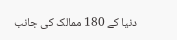دنیا کے 180 ممالک کی جانب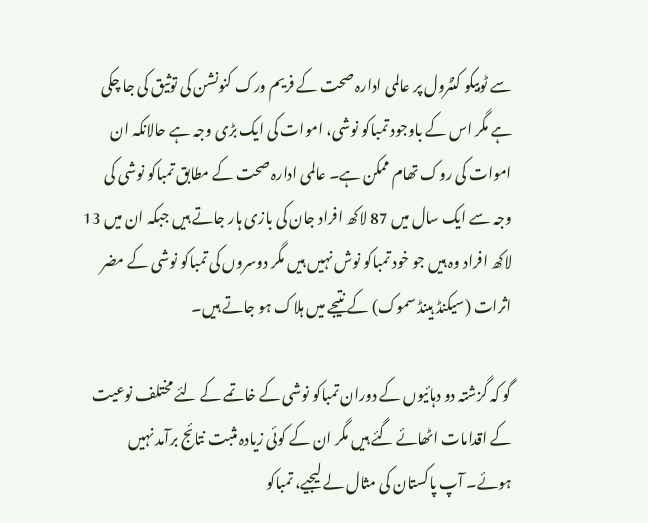سے ٹوبیکو کنٹرول پر عالمی ادارہ صحت کے فریم ورک کنونشن کی توثیق کی جا چکی ہے مگر اس کے باوجود تمباکو نوشی، اموات کی ایک بڑی وجہ ہے حالانکہ ان اموات کی روک تھام ممکن ہے۔ عالمی ادارہ صحت کے مطابق تمباکو نوشی کی وجہ سے ایک سال میں 87 لاکھ افراد جان کی بازی ہار جاتے ہیں جبکہ ان میں 13 لاکھ افراد وہ ہیں جو خود تمباکو نوش نہیں ہیں مگر دوسروں کی تمباکو نوشی کے مضر اثرات (سیکنڈ ہینڈ سموک) کے نتیجے میں ہلاک ہو جاتے ہیں۔

گو کہ گزشتہ دو دہائیوں کے دوران تمباکو نوشی کے خاتمے کے لئے مختلف نوعیت کے اقدامات اٹھائے گئے ہیں مگر ان کے کوئی زیادہ مثبت نتائج برآمد نہیں ہوئے۔ آپ پاکستان کی مثال لے لیجیے، تمباکو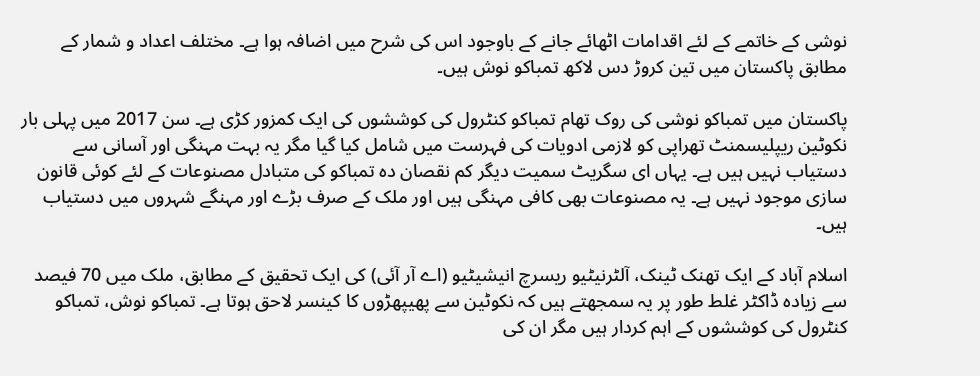نوشی کے خاتمے کے لئے اقدامات اٹھائے جانے کے باوجود اس کی شرح میں اضافہ ہوا ہے۔ مختلف اعداد و شمار کے مطابق پاکستان میں تین کروڑ دس لاکھ تمباکو نوش ہیں۔

پاکستان میں تمباکو نوشی کی روک تھام تمباکو کنٹرول کی کوششوں کی ایک کمزور کڑی ہے۔ سن 2017 میں پہلی بار نکوٹین ریپلیسمنٹ تھراپی کو لازمی ادویات کی فہرست میں شامل کیا گیا مگر یہ بہت مہنگی اور آسانی سے دستیاب نہیں ہیں ہے۔ یہاں ای سگریٹ سمیت دیگر کم نقصان دہ تمباکو کی متبادل مصنوعات کے لئے کوئی قانون سازی موجود نہیں ہے۔ یہ مصنوعات بھی کافی مہنگی ہیں اور ملک کے صرف بڑے اور مہنگے شہروں میں دستیاب ہیں۔

اسلام آباد کے ایک تھنک ٹینک، آلٹرنیٹیو ریسرچ انیشیٹیو (اے آر آئی) کی ایک تحقیق کے مطابق، ملک میں 70 فیصد سے زیادہ ڈاکٹر غلط طور پر یہ سمجھتے ہیں کہ نکوٹین سے پھیپھڑوں کا کینسر لاحق ہوتا ہے۔ تمباکو نوش، تمباکو کنٹرول کی کوششوں کے اہم کردار ہیں مگر ان کی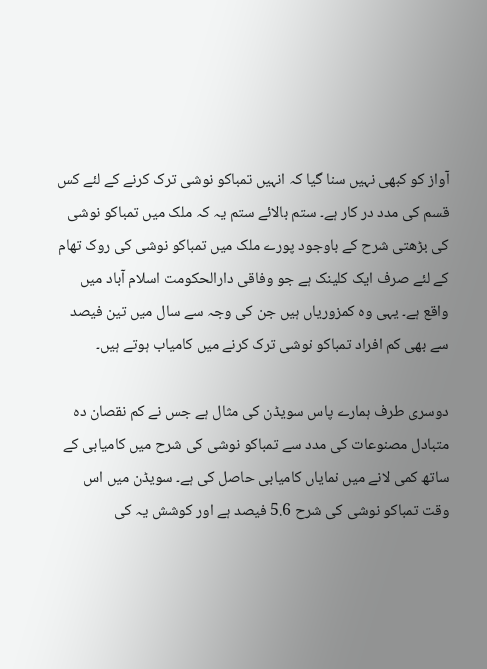آواز کو کبھی نہیں سنا گیا کہ انہیں تمباکو نوشی ترک کرنے کے لئے کس قسم کی مدد در کار ہے۔ ستم بالائے ستم یہ کہ ملک میں تمباکو نوشی کی بڑھتی شرح کے باوجود پورے ملک میں تمباکو نوشی کی روک تھام کے لئے صرف ایک کلینک ہے جو وفاقی دارالحکومت اسلام آباد میں واقع ہے۔ یہی وہ کمزوریاں ہیں جن کی وجہ سے سال میں تین فیصد سے بھی کم افراد تمباکو نوشی ترک کرنے میں کامیاب ہوتے ہیں۔

دوسری طرف ہمارے پاس سویڈن کی مثال ہے جس نے کم نقصان دہ متبادل مصنوعات کی مدد سے تمباکو نوشی کی شرح میں کامیابی کے ساتھ کمی لانے میں نمایاں کامیابی حاصل کی ہے۔ سویڈن میں اس وقت تمباکو نوشی کی شرح 5.6 فیصد ہے اور کوشش یہ کی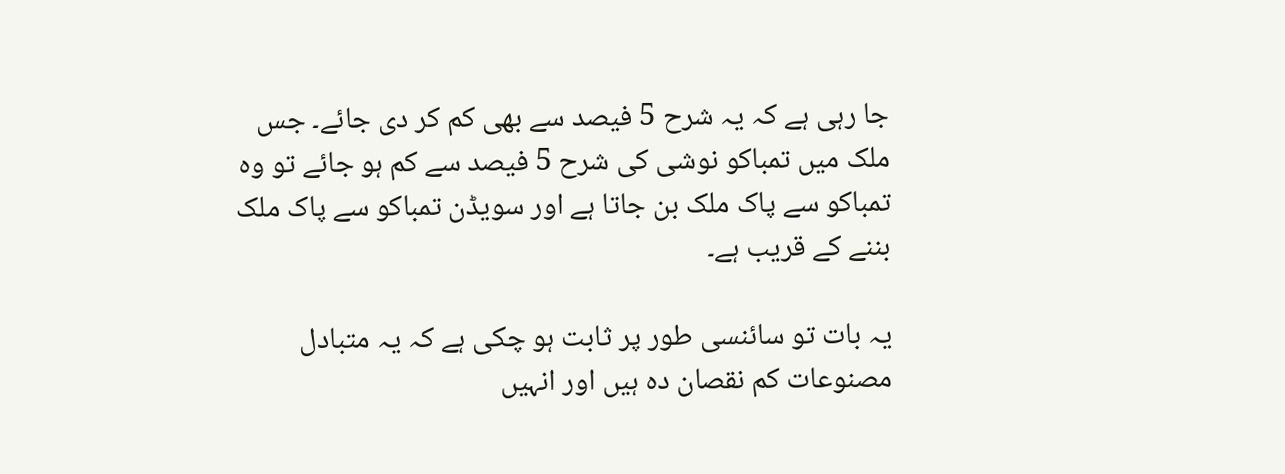جا رہی ہے کہ یہ شرح 5 فیصد سے بھی کم کر دی جائے۔ جس ملک میں تمباکو نوشی کی شرح 5 فیصد سے کم ہو جائے تو وہ تمباکو سے پاک ملک بن جاتا ہے اور سویڈن تمباکو سے پاک ملک بننے کے قریب ہے۔

یہ بات تو سائنسی طور پر ثابت ہو چکی ہے کہ یہ متبادل مصنوعات کم نقصان دہ ہیں اور انہیں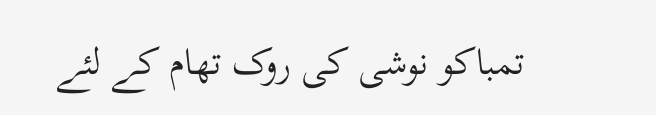تمباکو نوشی کی روک تھام کے لئے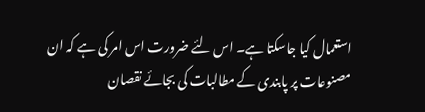استعمال کیا جاسکتا ہے۔ اس لئے ضرورت اس امر کی ہے کہ ان مصنوعات پر پابندی کے مطالبات کی بجائے نقصان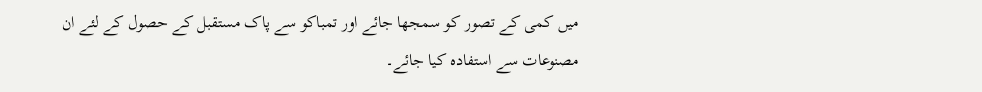میں کمی کے تصور کو سمجھا جائے اور تمباکو سے پاک مستقبل کے حصول کے لئے ان مصنوعات سے استفادہ کیا جائے۔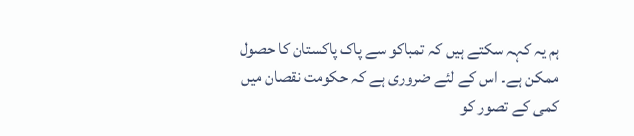ہم یہ کہہ سکتے ہیں کہ تمباکو سے پاک پاکستان کا حصول ممکن ہے۔ اس کے لئے ضروری ہے کہ حکومت نقصان میں کمی کے تصور کو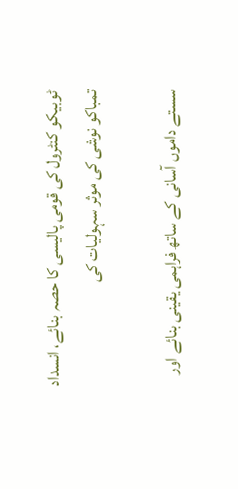ٹوبیکو کنٹرول کی قومی پالیسی کا حصہ بنائے، انسداد تمباکو نوشی کی موثر سہولیات کی

سستے داموں آسانی کے ساتھ فراہمی یقینی بنائے اور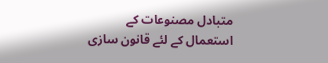متبادل مصنوعات کے استعمال کے لئے قانون سازی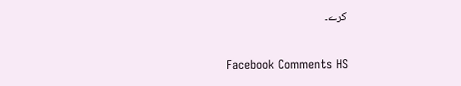کرے۔

Facebook Comments HS